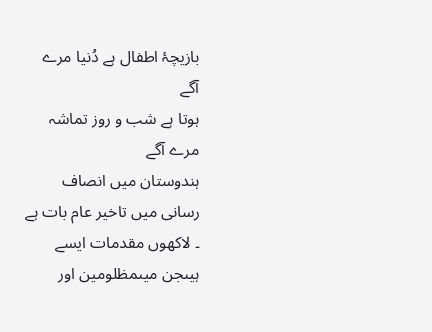بازیچۂ اطفال ہے دُنیا مرے آگے
ہوتا ہے شب و روز تماشہ مرے آگے
ہندوستان میں انصاف رسانی میں تاخیر عام بات ہے ۔ لاکھوں مقدمات ایسے ہیںجن میںمظلومین اور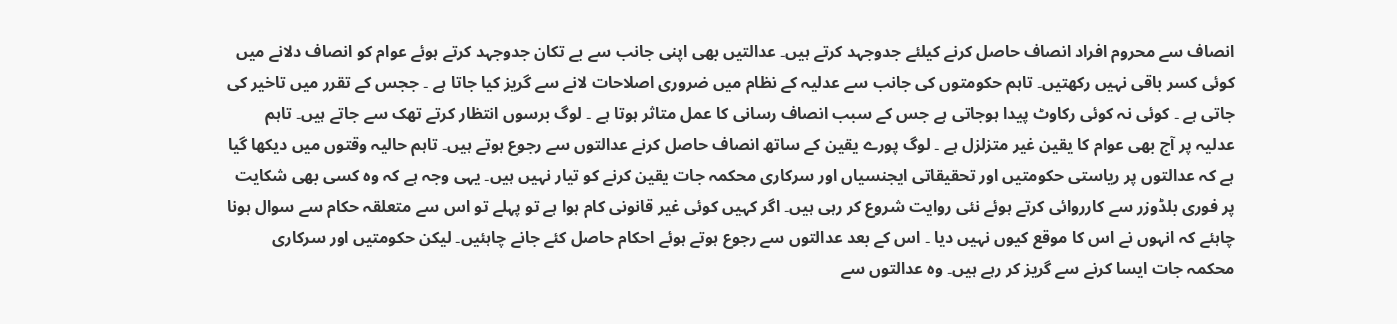انصاف سے محروم افراد انصاف حاصل کرنے کیلئے جدوجہد کرتے ہیں۔ عدالتیں بھی اپنی جانب سے بے تکان جدوجہد کرتے ہوئے عوام کو انصاف دلانے میں کوئی کسر باقی نہیں رکھتیں۔ تاہم حکومتوں کی جانب سے عدلیہ کے نظام میں ضروری اصلاحات لانے سے گریز کیا جاتا ہے ۔ ججس کے تقرر میں تاخیر کی جاتی ہے ۔ کوئی نہ کوئی رکاوٹ پیدا ہوجاتی ہے جس کے سبب انصاف رسانی کا عمل متاثر ہوتا ہے ۔ لوگ برسوں انتظار کرتے تھک سے جاتے ہیں۔ تاہم عدلیہ پر آج بھی عوام کا یقین غیر متزلزل ہے ۔ لوگ پورے یقین کے ساتھ انصاف حاصل کرنے عدالتوں سے رجوع ہوتے ہیں۔ تاہم حالیہ وقتوں میں دیکھا گیا ہے کہ عدالتوں پر ریاستی حکومتیں اور تحقیقاتی ایجنسیاں اور سرکاری محکمہ جات یقین کرنے کو تیار نہیں ہیں۔ یہی وجہ ہے کہ وہ کسی بھی شکایت پر فوری بلڈوزر سے کارروائی کرتے ہوئے نئی روایت شروع کر رہی ہیں۔ اگر کہیں کوئی غیر قانونی کام ہوا ہے تو پہلے تو اس سے متعلقہ حکام سے سوال ہونا چاہئے کہ انہوں نے اس کا موقع کیوں نہیں دیا ۔ اس کے بعد عدالتوں سے رجوع ہوتے ہوئے احکام حاصل کئے جانے چاہئیں۔ لیکن حکومتیں اور سرکاری محکمہ جات ایسا کرنے سے گریز کر رہے ہیں۔ وہ عدالتوں سے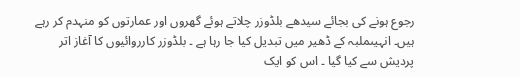رجوع ہونے کی بجائے سیدھے بلڈوزر چلاتے ہوئے گھروں اور عمارتوں کو منہدم کر رہے ہیں۔ انہیںملبہ کے ڈھیر میں تبدیل کیا جا رہا ہے ۔ بلڈوزر کارروائیوں کا آغاز اتر پردیش سے کیا گیا ۔ اس کو ایک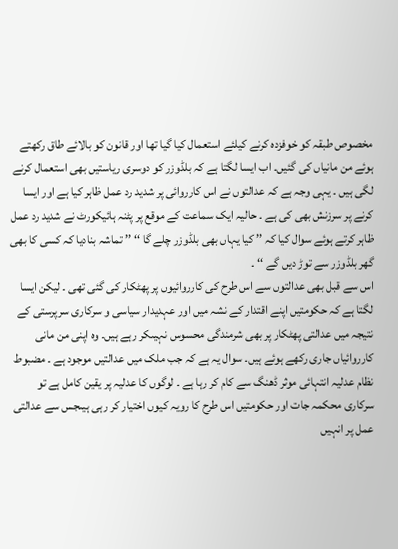مخصوص طبقہ کو خوفزدہ کرنے کیلئے استعمال کیا گیا تھا اور قانون کو بالائے طاق رکھتے ہوئے من مانیاں کی گئیں۔ اب ایسا لگتا ہے کہ بلڈوزر کو دوسری ریاستیں بھی استعمال کرنے لگی ہیں ۔ یہی وجہ ہے کہ عدالتوں نے اس کارروائی پر شدید رد عمل ظاہر کیا ہے اور ایسا کرنے پر سرزنش بھی کی ہے ۔ حالیہ ایک سماعت کے موقع پر پٹنہ ہائیکورٹ نے شدید رد عمل ظاہر کرتے ہوئے سوال کیا کہ ’’ کیا یہاں بھی بلڈوزر چلے گا ‘‘ ’’ تماشہ بنادیا کہ کسی کا بھی گھر بلڈوزر سے توڑ دیں گے ‘‘ ۔
اس سے قبل بھی عدالتوں سے اس طرح کی کارروائیوں پر پھٹکار کی گئی تھی ۔ لیکن ایسا لگتا ہے کہ حکومتیں اپنے اقتدار کے نشہ میں اور عہدیدار سیاسی و سرکاری سرپرستی کے نتیجہ میں عدالتی پھٹکار پر بھی شرمندگی محسوس نہیںکر رہے ہیں۔ وہ اپنی من مانی کارروائیاں جاری رکھے ہوئے ہیں۔ سوال یہ ہے کہ جب ملک میں عدالتیں موجود ہے ۔ مضبوط نظام عدلیہ انتہائی موثر ڈھنگ سے کام کر رہا ہے ۔ لوگوں کا عدلیہ پر یقین کامل ہے تو سرکاری محکمہ جات اور حکومتیں اس طرح کا رویہ کیوں اختیار کر رہی ہیںجس سے عدالتی عمل پر انہیں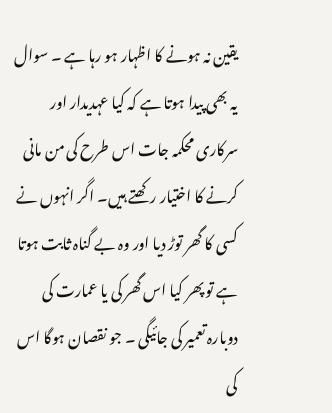یقین نہ ہونے کا اظہار ہو رہا ہے ۔ سوال یہ بھی پیدا ہوتا ہے کہ کیا عہدیدار اور سرکاری محکمہ جات اس طرح کی من مانی کرنے کا اختیار رکھتے ہیں۔ اگر انہوں نے کسی کا گھر توڑ دیا اور وہ بے گناہ ثابت ہوتا ہے تو پھر کیا اس گھر کی یا عمارت کی دوبارہ تعمیر کی جائیگی ۔ جو نقصان ہوگا اس کی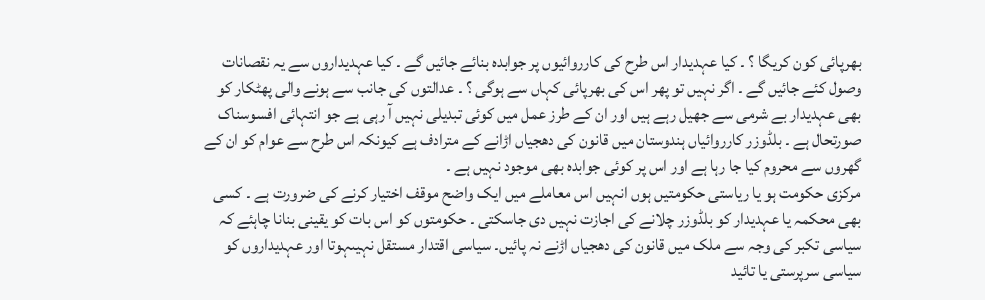بھرپائی کون کریگا ؟ ۔ کیا عہدیدار اس طرح کی کارروائیوں پر جوابدہ بنائے جائیں گے ۔ کیا عہدیداروں سے یہ نقصانات وصول کئے جائیں گے ۔ اگر نہیں تو پھر اس کی بھرپائی کہاں سے ہوگی ؟ ۔ عدالتوں کی جانب سے ہونے والی پھٹکار کو بھی عہدیدار بے شرمی سے جھیل رہے ہیں اور ان کے طرز عمل میں کوئی تبدیلی نہیں آ رہی ہے جو انتہائی افسوسناک صورتحال ہے ۔ بلڈوزر کارروائیاں ہندوستان میں قانون کی دھجیاں اڑانے کے مترادف ہے کیونکہ اس طرح سے عوام کو ان کے گھروں سے محروم کیا جا رہا ہے اور اس پر کوئی جوابدہ بھی موجود نہیں ہے ۔
مرکزی حکومت ہو یا ریاستی حکومتیں ہوں انہیں اس معاملے میں ایک واضح موقف اختیار کرنے کی ضرورت ہے ۔ کسی بھی محکمہ یا عہدیدار کو بلڈوزر چلانے کی اجازت نہیں دی جاسکتی ۔ حکومتوں کو اس بات کو یقینی بنانا چاہئے کہ سیاسی تکبر کی وجہ سے ملک میں قانون کی دھجیاں اڑنے نہ پائیں۔ سیاسی اقتدار مستقل نہیںہوتا اور عہدیداروں کو سیاسی سرپرستی یا تائید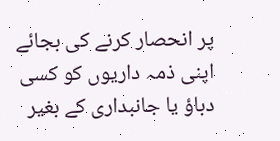پر انحصار کرنے کی بجائے اپنی ذمہ داریوں کو کسی دباؤ یا جانبداری کے بغیر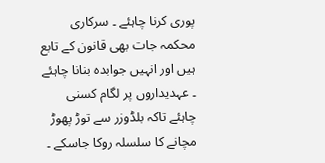پوری کرنا چاہئے ۔ سرکاری محکمہ جات بھی قانون کے تابع ہیں اور انہیں جوابدہ بنانا چاہئے ۔ عہدیداروں پر لگام کسنی چاہئے تاکہ بلڈوزر سے توڑ پھوڑ مچانے کا سلسلہ روکا جاسکے ۔